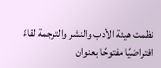نظمت هيئة الأدب والنشر والترجمة لقاءً افتراضيًا مفتوحًا بعنوان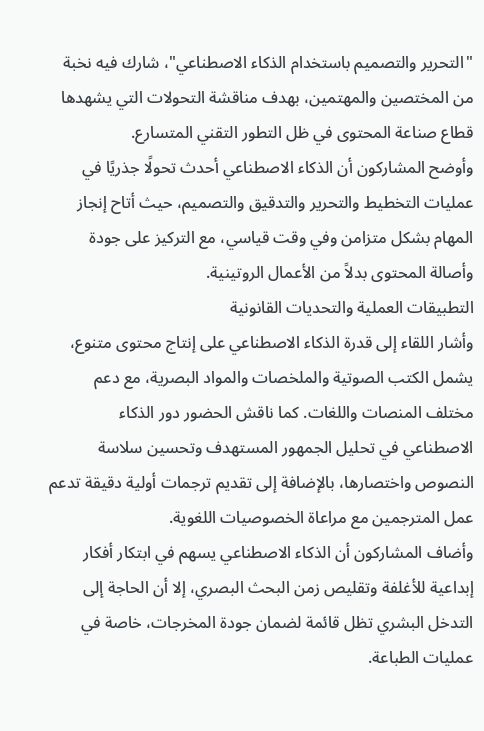"التحرير والتصميم باستخدام الذكاء الاصطناعي"، شارك فيه نخبة من المختصين والمهتمين، بهدف مناقشة التحولات التي يشهدها قطاع صناعة المحتوى في ظل التطور التقني المتسارع.
وأوضح المشاركون أن الذكاء الاصطناعي أحدث تحولًا جذريًا في عمليات التخطيط والتحرير والتدقيق والتصميم، حيث أتاح إنجاز المهام بشكل متزامن وفي وقت قياسي، مع التركيز على جودة وأصالة المحتوى بدلاً من الأعمال الروتينية.
التطبيقات العملية والتحديات القانونية
وأشار اللقاء إلى قدرة الذكاء الاصطناعي على إنتاج محتوى متنوع، يشمل الكتب الصوتية والملخصات والمواد البصرية، مع دعم مختلف المنصات واللغات. كما ناقش الحضور دور الذكاء الاصطناعي في تحليل الجمهور المستهدف وتحسين سلاسة النصوص واختصارها، بالإضافة إلى تقديم ترجمات أولية دقيقة تدعم عمل المترجمين مع مراعاة الخصوصيات اللغوية.
وأضاف المشاركون أن الذكاء الاصطناعي يسهم في ابتكار أفكار إبداعية للأغلفة وتقليص زمن البحث البصري، إلا أن الحاجة إلى التدخل البشري تظل قائمة لضمان جودة المخرجات، خاصة في عمليات الطباعة.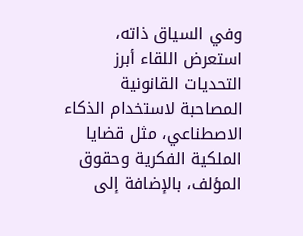وفي السياق ذاته، استعرض اللقاء أبرز التحديات القانونية المصاحبة لاستخدام الذكاء الاصطناعي، مثل قضايا الملكية الفكرية وحقوق المؤلف، بالإضافة إلى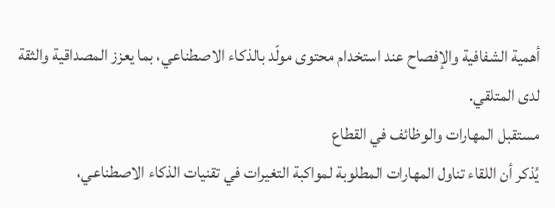أهمية الشفافية والإفصاح عند استخدام محتوى مولّد بالذكاء الاصطناعي، بما يعزز المصداقية والثقة لدى المتلقي.
مستقبل المهارات والوظائف في القطاع
يُذكر أن اللقاء تناول المهارات المطلوبة لمواكبة التغيرات في تقنيات الذكاء الاصطناعي،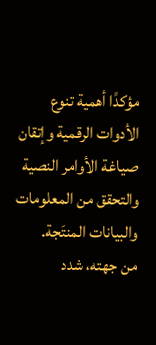مؤكدًا أهمية تنوع الأدوات الرقمية وإتقان صياغة الأوامر النصية والتحقق من المعلومات والبيانات المنتَجة.
من جهته، شدد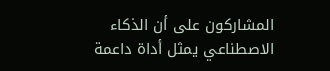المشاركون على أن الذكاء الاصطناعي يمثل أداة داعمة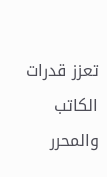تعزز قدرات الكاتب والمحرر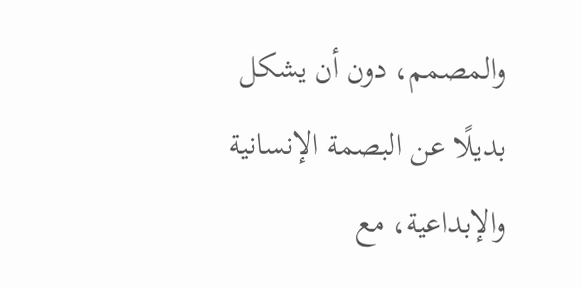والمصمم، دون أن يشكل بديلًا عن البصمة الإنسانية والإبداعية، مع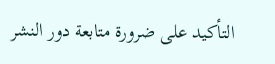التأكيد على ضرورة متابعة دور النشر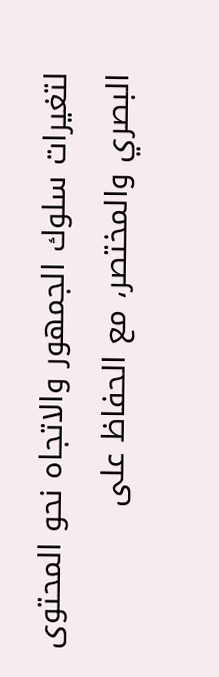لتغيرات سلوك الجمهور والاتجاه نحو المحتوى البصري والمختصر، مع الحفاظ على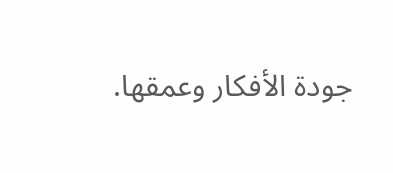جودة الأفكار وعمقها.